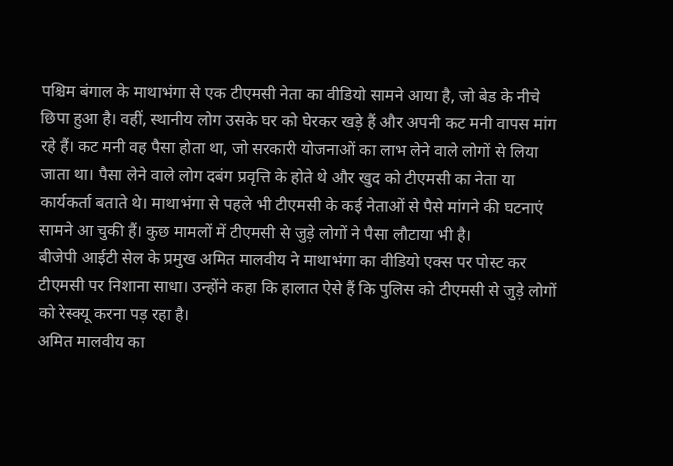पश्चिम बंगाल के माथाभंगा से एक टीएमसी नेता का वीडियो सामने आया है, जो बेड के नीचे छिपा हुआ है। वहीं, स्थानीय लोग उसके घर को घेरकर खड़े हैं और अपनी कट मनी वापस मांग रहे हैं। कट मनी वह पैसा होता था, जो सरकारी योजनाओं का लाभ लेने वाले लोगों से लिया जाता था। पैसा लेने वाले लोग दबंग प्रवृत्ति के होते थे और खुद को टीएमसी का नेता या कार्यकर्ता बताते थे। माथाभंगा से पहले भी टीएमसी के कई नेताओं से पैसे मांगने की घटनाएं सामने आ चुकी हैं। कुछ मामलों में टीएमसी से जुड़े लोगों ने पैसा लौटाया भी है।
बीजेपी आईटी सेल के प्रमुख अमित मालवीय ने माथाभंगा का वीडियो एक्स पर पोस्ट कर टीएमसी पर निशाना साधा। उन्होंने कहा कि हालात ऐसे हैं कि पुलिस को टीएमसी से जुड़े लोगों को रेस्क्यू करना पड़ रहा है।
अमित मालवीय का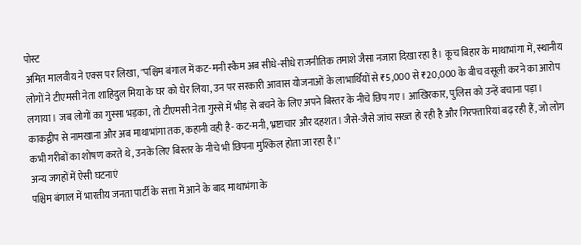पोस्ट
अमित मालवीय ने एक्स पर लिखा, "पश्चिम बंगाल में कट-मनी स्कैम अब सीधे-सीधे राजनीतिक तमाशे जैसा नजारा दिखा रहा है। कूच बिहार के माथाभांगा में, स्थानीय लोगों ने टीएमसी नेता शाहिदुल मिया के घर को घेर लिया, उन पर सरकारी आवास योजनाओं के लाभार्थियों से ₹5,000 से ₹20,000 के बीच वसूली करने का आरोप लगाया। जब लोगों का गुस्सा भड़का, तो टीएमसी नेता गुस्से में भीड़ से बचने के लिए अपने बिस्तर के नीचे छिप गए। आखिरकार, पुलिस को उन्हें बचाना पड़ा। काकद्वीप से नामखाना और अब माथाभांगा तक, कहानी वही है- कट-मनी, भ्रष्टाचार और दहशत। जैसे-जैसे जांच सख्त हो रही है और गिरफ्तारियां बढ़ रही हैं, जो लोग कभी गरीबों का शोषण करते थे, उनके लिए बिस्तर के नीचे भी छिपना मुश्किल होता जा रहा है।"
अन्य जगहों में ऐसी घटनाएं
पश्चिम बंगाल में भारतीय जनता पार्टी के सत्ता में आने के बाद माथाभंगा के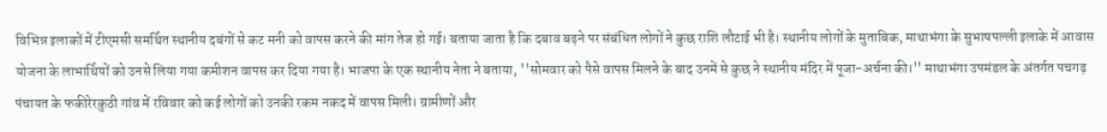विभिन्न इलाकों में टीएमसी समर्थित स्थानीय दबंगों से कट मनी को वापस करने की मांग तेज हो गई। बताया जाता है कि दबाव बढ़ने पर संबंधित लोगों ने कुछ राशि लौटाई भी है। स्थानीय लोगों के मुताबिक, माथाभंगा के सुभाषपल्ली इलाके में आवास योजना के लाभार्थियों को उनसे लिया गया कमीशन वापस कर दिया गया है। भाजपा के एक स्थानीय नेता ने बताया, ''सोमवार को पैसे वापस मिलने के बाद उनमें से कुछ ने स्थानीय मंदिर में पूजा-अर्चना की।'' माथाभंगा उपमंडल के अंतर्गत पचगढ़ पंचायत के फकीरेरकुठी गांव में रविवार को कई लोगों को उनकी रकम नकद में वापस मिली। ग्रामीणों और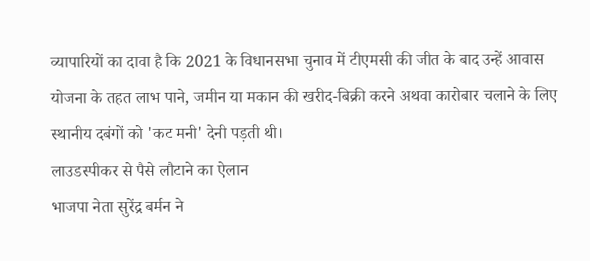व्यापारियों का दावा है कि 2021 के विधानसभा चुनाव में टीएमसी की जीत के बाद उन्हें आवास योजना के तहत लाभ पाने, जमीन या मकान की खरीद-बिक्री करने अथवा कारोबार चलाने के लिए स्थानीय दबंगों को 'कट मनी' देनी पड़ती थी।
लाउडस्पीकर से पैसे लौटाने का ऐलान
भाजपा नेता सुरेंद्र बर्मन ने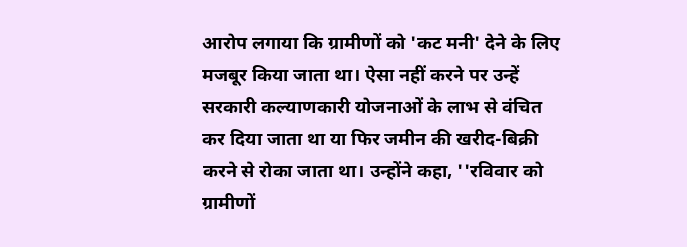आरोप लगाया कि ग्रामीणों को 'कट मनी' देने के लिए मजबूर किया जाता था। ऐसा नहीं करने पर उन्हें सरकारी कल्याणकारी योजनाओं के लाभ से वंचित कर दिया जाता था या फिर जमीन की खरीद-बिक्री करने से रोका जाता था। उन्होंने कहा, ''रविवार को ग्रामीणों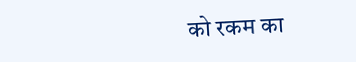को रकम का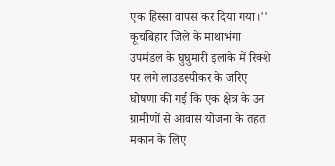एक हिस्सा वापस कर दिया गया।'' कूचबिहार जिले के माथाभंगा उपमंडल के घुघुमारी इलाके में रिक्शे पर लगे लाउडस्पीकर के जरिए घोषणा की गई कि एक क्षेत्र के उन ग्रामीणों से आवास योजना के तहत मकान के लिए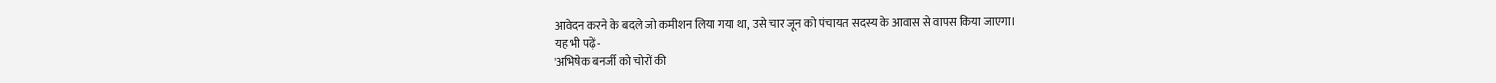आवेदन करने के बदले जो कमीशन लिया गया था, उसे चार जून को पंचायत सदस्य के आवास से वापस किया जाएगा।
यह भी पढ़ें-
'अभिषेक बनर्जी को चोरों की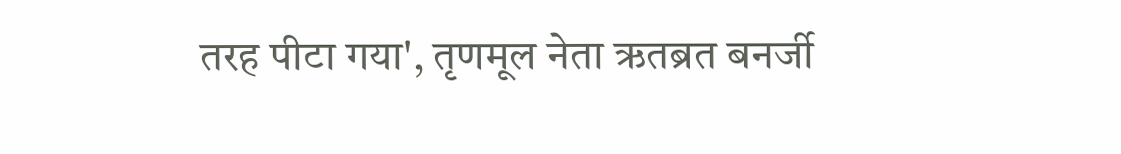तरह पीटा गया', तृणमूल नेता ऋतब्रत बनर्जी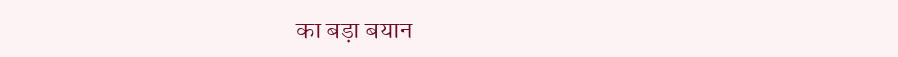का बड़ा बयान